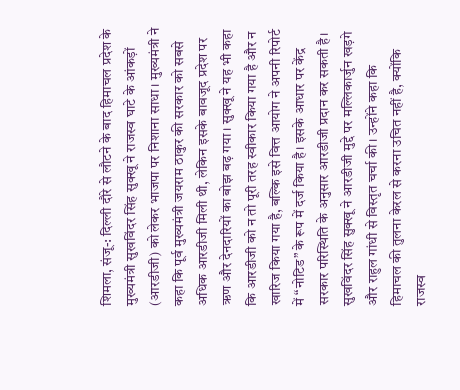शिमला, संजू-: दिल्ली दौरे से लौटने के बाद हिमाचल प्रदेश के मुख्यमंत्री सुखविंदर सिंह सुक्खू ने राजस्व घाटे के आंकड़ों (आरडीजी) को लेकर भाजपा पर निशाना साधा। मुख्यमंत्री ने कहा कि पूर्व मुख्यमंत्री जयराम ठाकुर की सरकार को सबसे अधिक आरडीजी मिली थी, लेकिन इसके बावजूद प्रदेश पर ऋण और देनदारियों का बोझ बढ़ गया। सुक्खू ने यह भी कहा कि आरडीजी को न तो पूरी तरह स्वीकार किया गया है और न खारिज किया गया है, बल्कि इसे वित्त आयोग ने अपनी रिपोर्ट में “नोटिड” के रूप में दर्ज किया है। इसके आधार पर केंद्र सरकार परिस्थिति के अनुसार आरडीजी प्रदान कर सकती है।
सुखविंदर सिंह सुक्खू ने आरडीजी मुद्दे पर मल्लिकार्जुन खड़गे और राहुल गांधी से विस्तृत चर्चा की। उन्होंने कहा कि हिमाचल की तुलना केरल से करना उचित नहीं है, क्योंकि राजस्व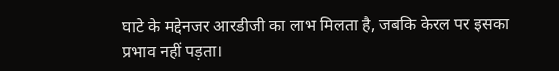घाटे के मद्देनजर आरडीजी का लाभ मिलता है, जबकि केरल पर इसका प्रभाव नहीं पड़ता।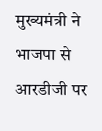मुख्यमंत्री ने भाजपा से आरडीजी पर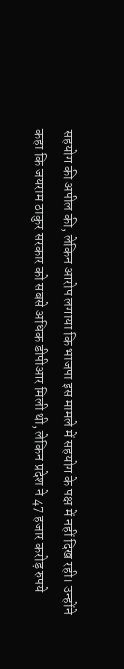सहयोग की अपील की, लेकिन आरोप लगाया कि भाजपा इस मामले में सहयोग के पक्ष में नहीं दिख रही। उन्होंने कहा कि जयराम ठाकुर सरकार को सबसे अधिक डीपीआर मिली थी, लेकिन प्रदेश ने 47 हजार करोड़ रुपये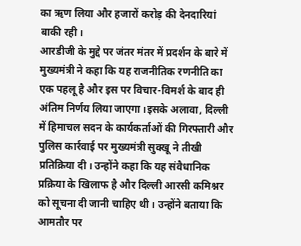का ऋण लिया और हजारों करोड़ की देनदारियां बाकी रही।
आरडीजी के मुद्दे पर जंतर मंतर में प्रदर्शन के बारे में मुख्यमंत्री ने कहा कि यह राजनीतिक रणनीति का एक पहलू है और इस पर विचार-विमर्श के बाद ही अंतिम निर्णय लिया जाएगा।इसके अलावा, दिल्ली में हिमाचल सदन के कार्यकर्ताओं की गिरफ्तारी और पुलिस कार्रवाई पर मुख्यमंत्री सुक्खू ने तीखी प्रतिक्रिया दी। उन्होंने कहा कि यह संवैधानिक प्रक्रिया के खिलाफ है और दिल्ली आरसी कमिश्नर को सूचना दी जानी चाहिए थी। उन्होंने बताया कि आमतौर पर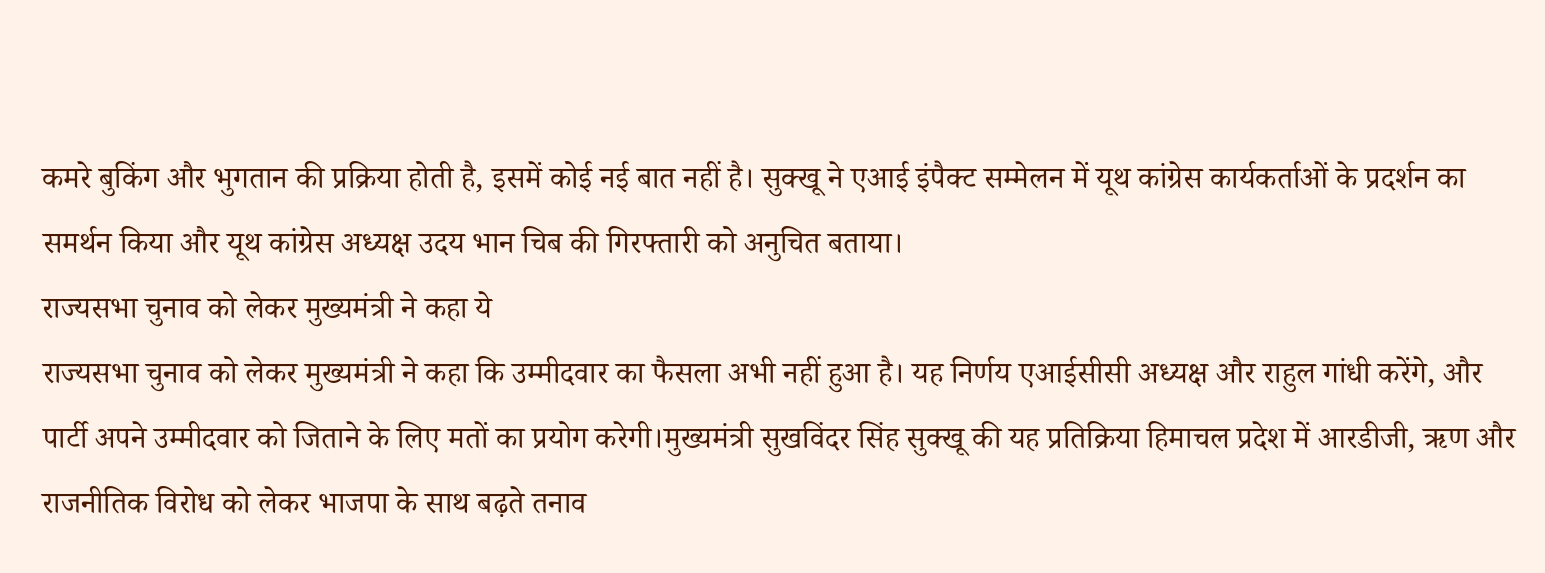कमरे बुकिंग और भुगतान की प्रक्रिया होती है, इसमें कोई नई बात नहीं है। सुक्खू ने एआई इंपैक्ट सम्मेलन में यूथ कांग्रेस कार्यकर्ताओं के प्रदर्शन का समर्थन किया और यूथ कांग्रेस अध्यक्ष उदय भान चिब की गिरफ्तारी को अनुचित बताया।
राज्यसभा चुनाव को लेकर मुख्यमंत्री ने कहा ये
राज्यसभा चुनाव को लेकर मुख्यमंत्री ने कहा कि उम्मीदवार का फैसला अभी नहीं हुआ है। यह निर्णय एआईसीसी अध्यक्ष और राहुल गांधी करेंगे, और पार्टी अपने उम्मीदवार को जिताने के लिए मतों का प्रयोग करेगी।मुख्यमंत्री सुखविंदर सिंह सुक्खू की यह प्रतिक्रिया हिमाचल प्रदेश में आरडीजी, ऋण और राजनीतिक विरोध को लेकर भाजपा के साथ बढ़ते तनाव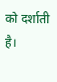को दर्शाती है।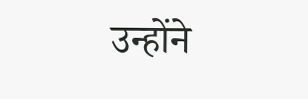उन्होंने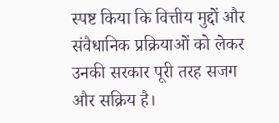स्पष्ट किया कि वित्तीय मुद्दों और संवैधानिक प्रक्रियाओं को लेकर उनकी सरकार पूरी तरह सजग और सक्रिय है।